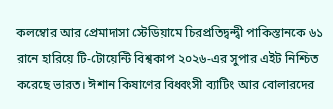কলম্বোর আর প্রেমাদাসা স্টেডিয়ামে চিরপ্রতিদ্বন্দ্বী পাকিস্তানকে ৬১ রানে হারিয়ে টি-টোয়েন্টি বিশ্বকাপ ২০২৬-এর সুপার এইট নিশ্চিত করেছে ভারত। ঈশান কিষাণের বিধ্বংসী ব্যাটিং আর বোলারদের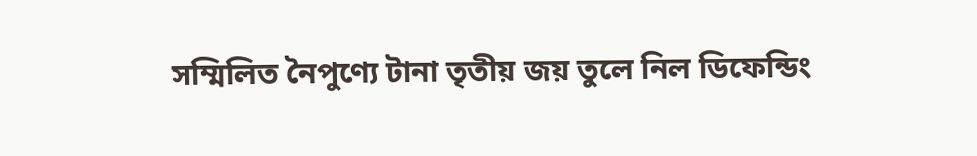সম্মিলিত নৈপুণ্যে টানা তৃতীয় জয় তুলে নিল ডিফেন্ডিং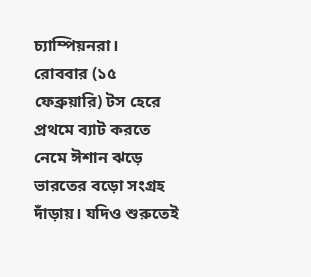চ্যাম্পিয়নরা।
রোববার (১৫ ফেব্রুয়ারি) টস হেরে প্রথমে ব্যাট করতে নেমে ঈশান ঝড়ে ভারতের বড়ো সংগ্রহ দাঁড়ায়। যদিও শুরুতেই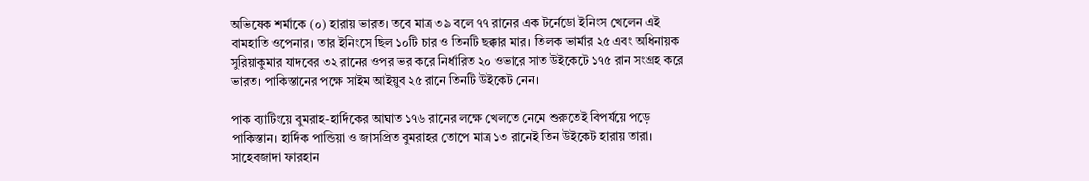অভিষেক শর্মাকে (০) হারায় ভারত। তবে মাত্র ৩৯ বলে ৭৭ রানের এক টর্নেডো ইনিংস খেলেন এই বামহাতি ওপেনার। তার ইনিংসে ছিল ১০টি চার ও তিনটি ছক্কার মার। তিলক ভার্মার ২৫ এবং অধিনায়ক সুরিয়াকুমার যাদবের ৩২ রানের ওপর ভর করে নির্ধারিত ২০ ওভারে সাত উইকেটে ১৭৫ রান সংগ্রহ করে ভারত। পাকিস্তানের পক্ষে সাইম আইয়ুব ২৫ রানে তিনটি উইকেট নেন।

পাক ব্যাটিংয়ে বুমরাহ-হার্দিকের আঘাত ১৭৬ রানের লক্ষে খেলতে নেমে শুরুতেই বিপর্যয়ে পড়ে পাকিস্তান। হার্দিক পান্ডিয়া ও জাসপ্রিত বুমরাহর তোপে মাত্র ১৩ রানেই তিন উইকেট হারায় তারা। সাহেবজাদা ফারহান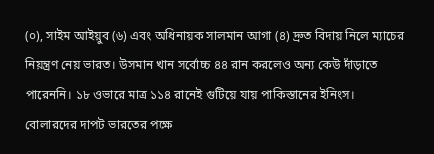(০), সাইম আইয়ুব (৬) এবং অধিনায়ক সালমান আগা (৪) দ্রুত বিদায় নিলে ম্যাচের নিয়ন্ত্রণ নেয় ভারত। উসমান খান সর্বোচ্চ ৪৪ রান করলেও অন্য কেউ দাঁড়াতে পারেননি। ১৮ ওভারে মাত্র ১১৪ রানেই গুটিয়ে যায় পাকিস্তানের ইনিংস।
বোলারদের দাপট ভারতের পক্ষে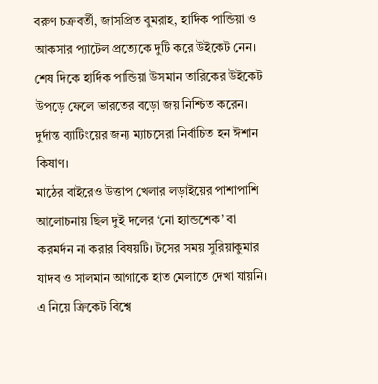বরুণ চক্রবর্তী, জাসপ্রিত বুমরাহ, হার্দিক পান্ডিয়া ও আকসার প্যাটেল প্রত্যেকে দুটি করে উইকেট নেন। শেষ দিকে হার্দিক পান্ডিয়া উসমান তারিকের উইকেট উপড়ে ফেলে ভারতের বড়ো জয় নিশ্চিত করেন। দুর্দান্ত ব্যাটিংয়ের জন্য ম্যাচসেরা নির্বাচিত হন ঈশান কিষাণ।
মাঠের বাইরেও উত্তাপ খেলার লড়াইয়ের পাশাপাশি আলোচনায় ছিল দুই দলের ‘নো হ্যান্ডশেক’ বা করমর্দন না করার বিষয়টি। টসের সময় সুরিয়াকুমার যাদব ও সালমান আগাকে হাত মেলাতে দেখা যায়নি। এ নিয়ে ক্রিকেট বিশ্বে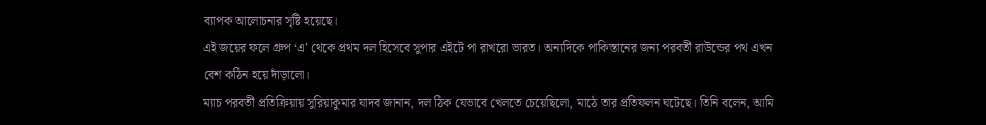ব্যাপক আলোচনার সৃষ্টি হয়েছে।
এই জয়ের ফলে গ্রুপ ‘এ’ থেকে প্রথম দল হিসেবে সুপার এইটে পা রাখরো ভারত। অন্যদিকে পাকিস্তানের জন্য পরবর্তী রাউন্ডের পথ এখন বেশ কঠিন হয়ে দাঁড়ালো।
ম্যাচ পরবর্তী প্রতিক্রিয়ায় সুরিয়াকুমার যাদব জানান, দল ঠিক যেভাবে খেলতে চেয়েছিলো, মাঠে তার প্রতিফলন ঘটেছে। তিনি বলেন, আমি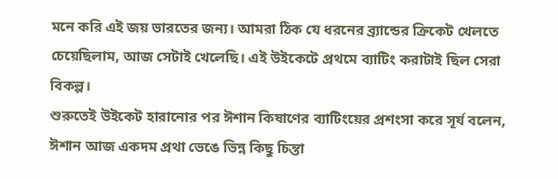মনে করি এই জয় ভারতের জন্য। আমরা ঠিক যে ধরনের ব্র্যান্ডের ক্রিকেট খেলতে চেয়েছিলাম, আজ সেটাই খেলেছি। এই উইকেটে প্রথমে ব্যাটিং করাটাই ছিল সেরা বিকল্প।
শুরুতেই উইকেট হারানোর পর ঈশান কিষাণের ব্যাটিংয়ের প্রশংসা করে সূর্য বলেন, ঈশান আজ একদম প্রথা ভেঙে ভিন্ন কিছু চিন্তা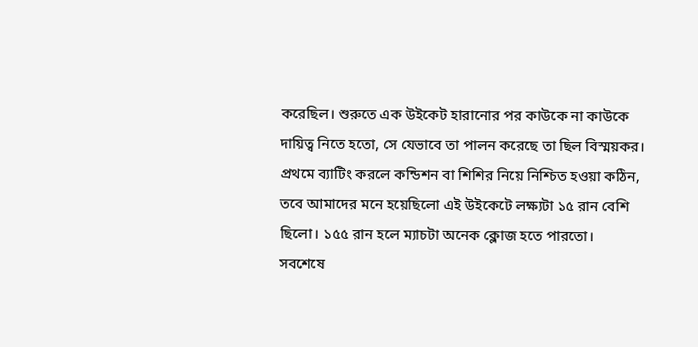করেছিল। শুরুতে এক উইকেট হারানোর পর কাউকে না কাউকে দায়িত্ব নিতে হতো, সে যেভাবে তা পালন করেছে তা ছিল বিস্ময়কর। প্রথমে ব্যাটিং করলে কন্ডিশন বা শিশির নিয়ে নিশ্চিত হওয়া কঠিন, তবে আমাদের মনে হয়েছিলো এই উইকেটে লক্ষ্যটা ১৫ রান বেশি ছিলো। ১৫৫ রান হলে ম্যাচটা অনেক ক্লোজ হতে পারতো।
সবশেষে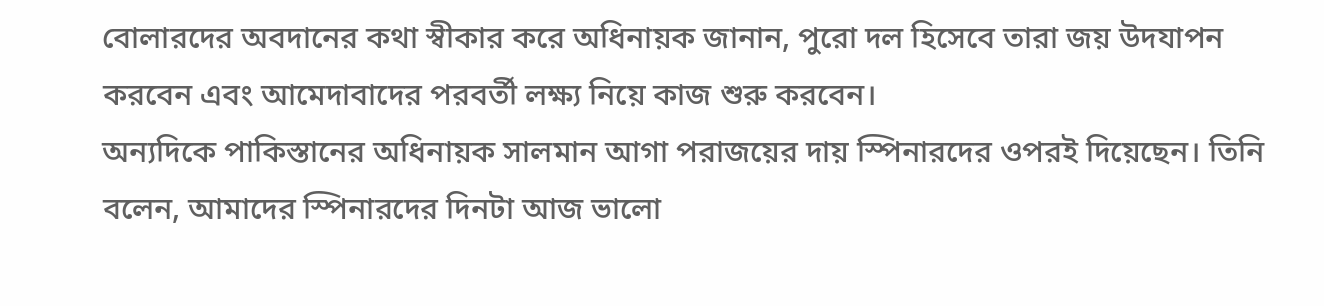বোলারদের অবদানের কথা স্বীকার করে অধিনায়ক জানান, পুরো দল হিসেবে তারা জয় উদযাপন করবেন এবং আমেদাবাদের পরবর্তী লক্ষ্য নিয়ে কাজ শুরু করবেন।
অন্যদিকে পাকিস্তানের অধিনায়ক সালমান আগা পরাজয়ের দায় স্পিনারদের ওপরই দিয়েছেন। তিনি বলেন, আমাদের স্পিনারদের দিনটা আজ ভালো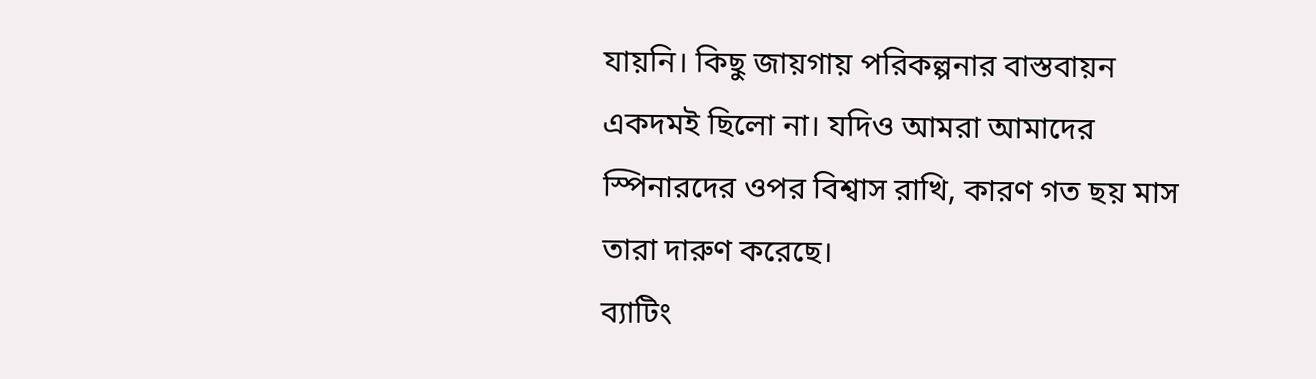যায়নি। কিছু জায়গায় পরিকল্পনার বাস্তবায়ন একদমই ছিলো না। যদিও আমরা আমাদের স্পিনারদের ওপর বিশ্বাস রাখি, কারণ গত ছয় মাস তারা দারুণ করেছে।
ব্যাটিং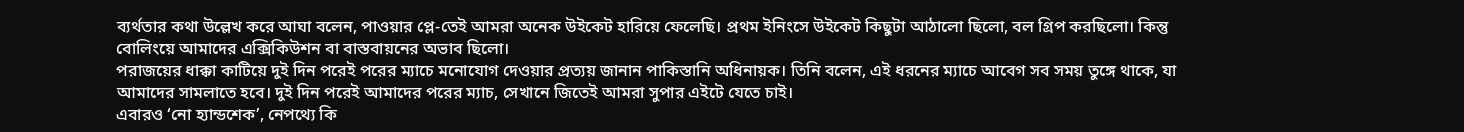ব্যর্থতার কথা উল্লেখ করে আঘা বলেন, পাওয়ার প্লে-তেই আমরা অনেক উইকেট হারিয়ে ফেলেছি। প্রথম ইনিংসে উইকেট কিছুটা আঠালো ছিলো, বল গ্রিপ করছিলো। কিন্তু বোলিংয়ে আমাদের এক্সিকিউশন বা বাস্তবায়নের অভাব ছিলো।
পরাজয়ের ধাক্কা কাটিয়ে দুই দিন পরেই পরের ম্যাচে মনোযোগ দেওয়ার প্রত্যয় জানান পাকিস্তানি অধিনায়ক। তিনি বলেন, এই ধরনের ম্যাচে আবেগ সব সময় তুঙ্গে থাকে, যা আমাদের সামলাতে হবে। দুই দিন পরেই আমাদের পরের ম্যাচ, সেখানে জিতেই আমরা সুপার এইটে যেতে চাই।
এবারও ‘নো হ্যান্ডশেক’, নেপথ্যে কি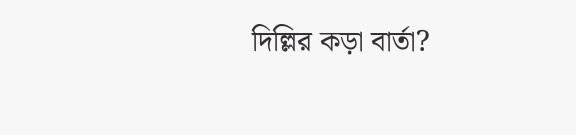দিল্লির কড়া বার্তা?